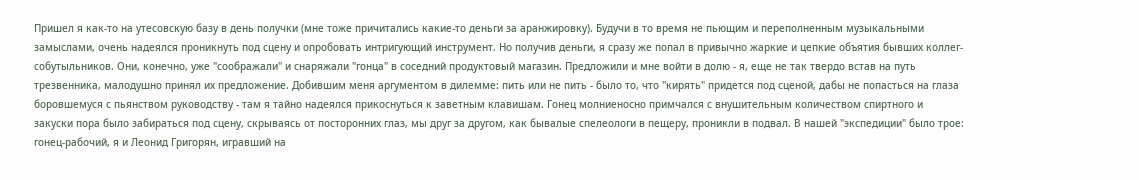Пришел я как-то на утесовскую базу в день получки (мне тоже причитались какие-то деньги за аранжировку). Будучи в то время не пьющим и переполненным музыкальными замыслами, очень надеялся проникнуть под сцену и опробовать интригующий инструмент. Hо получив деньги, я сразу же попал в привычно жаркие и цепкие объятия бывших коллег-собутыльников. Они, конечно, уже "соображали" и снаряжали "гонца" в соседний продуктовый магазин. Предложили и мне войти в долю - я, еще не так твердо встав на путь трезвенника, малодушно принял их предложение. Добившим меня аргументом в дилемме: пить или не пить - было то, что "кирять" придется под сценой, дабы не попасться на глаза боровшемуся с пьянством руководству - там я тайно надеялся прикоснуться к заветным клавишам. Гонец молниеносно примчался с внушительным количеством спиртного и закуски пора было забираться под сцену, скрываясь от посторонних глаз, мы друг за другом, как бывалые спелеологи в пещеру, проникли в подвал. В нашей "экспедиции" было трое: гонец-рабочий, я и Леонид Григорян, игравший на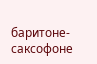баритоне-саксофоне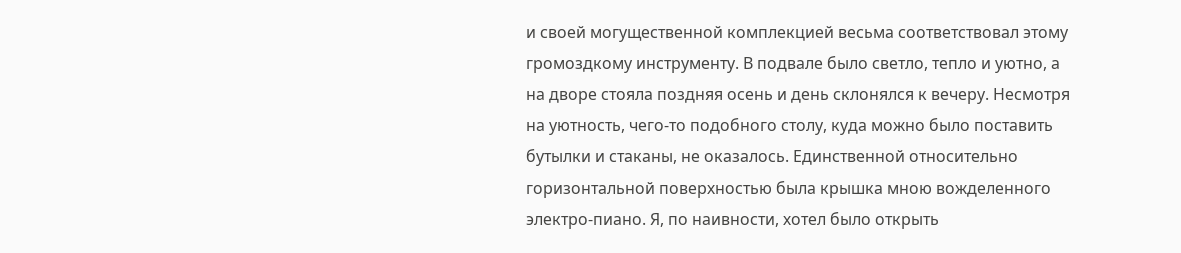и своей могущественной комплекцией весьма соответствовал этому громоздкому инструменту. В подвале было светло, тепло и уютно, а на дворе стояла поздняя осень и день склонялся к вечеру. Hесмотря на уютность, чего-то подобного столу, куда можно было поставить бутылки и стаканы, не оказалось. Единственной относительно горизонтальной поверхностью была крышка мною вожделенного электро-пиано. Я, по наивности, хотел было открыть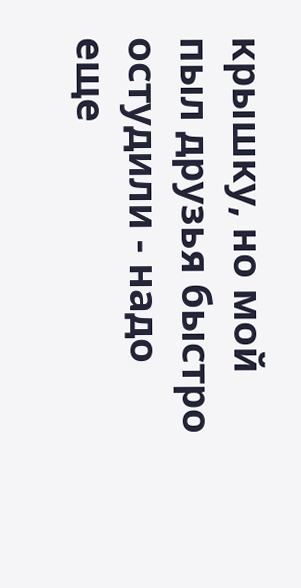крышку, но мой пыл друзья быстро остудили - надо еще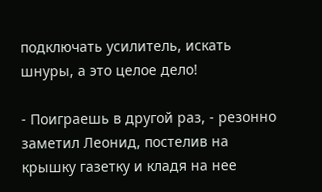подключать усилитель, искать шнуры, а это целое дело!

- Поиграешь в другой раз, - резонно заметил Леонид, постелив на крышку газетку и кладя на нее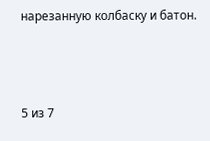нарезанную колбаску и батон.



5 из 7